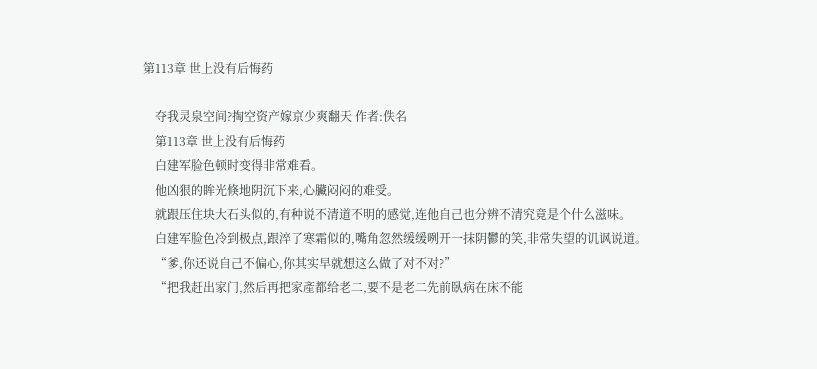第113章 世上没有后悔药

    夺我灵泉空间?掏空资产嫁京少爽翻天 作者:佚名
    第113章 世上没有后悔药
    白建军脸色顿时变得非常难看。
    他凶狠的眸光倏地阴沉下来,心臟闷闷的难受。
    就跟压住块大石头似的,有种说不清道不明的感觉,连他自己也分辨不清究竟是个什么滋味。
    白建军脸色冷到极点,跟淬了寒霜似的,嘴角忽然缓缓咧开一抹阴鬱的笑,非常失望的讥讽说道。
    “爹,你还说自己不偏心,你其实早就想这么做了对不对?”
    “把我赶出家门,然后再把家產都给老二,要不是老二先前臥病在床不能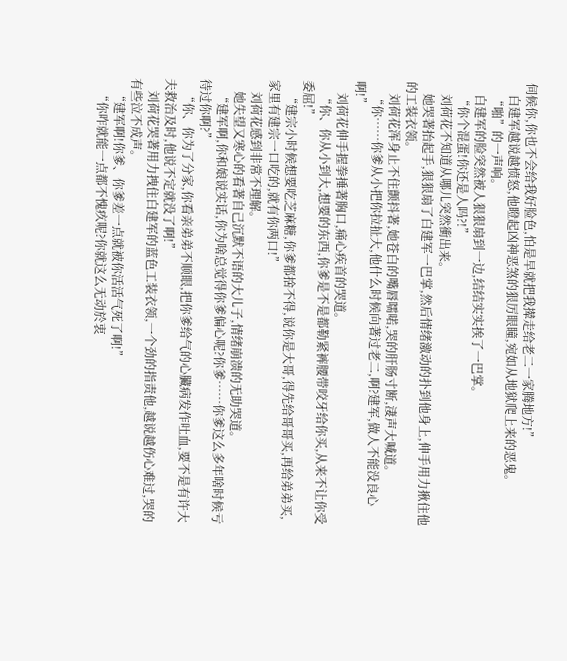伺候你,你也不会给我好脸色,怕是早就把我撵走给老二一家腾地方!”
    白建军越说越愤怒,他瞪起凶神恶煞的狠厉眼瞳,宛如从地狱爬上来的恶鬼。
    “啪”的一声响。
    白建军的脸突然被人狠狠扇到一边,结结实实挨了一巴掌。
    “你个混蛋!你还是人吗?!”
    刘荷花不知道从哪儿突然衝出来。
    她哭著抬起手,狠狠扇了白建军一巴掌,然后情绪激动的扑到他身上,伸手用力揪住他的工装衣领。
    刘荷花浑身止不住颤抖著,她苍白的嘴唇嚅喏,哭的肝肠寸断,淒声大喊道。
    “你……你爹从小把你拉扯大,他什么时候向著过老二,啊?建军,做人不能没良心啊!”
    刘荷花伸手握拳捶著胸口,痛心疾首的哭道。
    “你、你从小到大,想要的东西,你爹是不是都勒紧裤腰带咬牙给你买,从来不让你受委屈!”
    “建宗小时候想要吃芝麻糖,你爹都捨不得,说你是大哥,得先给哥哥买,再给弟弟买,家里有建宗一口吃的,就有你两口!”
    刘荷花感到非常不理解。
    她失望又寒心的看著自己沉默不语的大儿子,情绪崩溃的无助哭道。
    “建军啊,你和娘说实话,你为啥总觉得你爹偏心呢?你爹……你爹这么多年啥时候亏待过你啊?”
    “你、你为了分家,你看亲弟弟不顺眼,把你爹给气的心臟病发作吐血,要不是有许大夫救治及时,他说不定就没了啊!”
    刘荷花哭著用力拽住白建军的蓝色工装衣领,一个劲的指责他,越说越伤心难过,哭的有些泣不成声。
    “建军啊!你爹、你爹差一点就被你活活气死了啊!”
    “你咋就能一点都不愧疚呢?你就这么无动於衷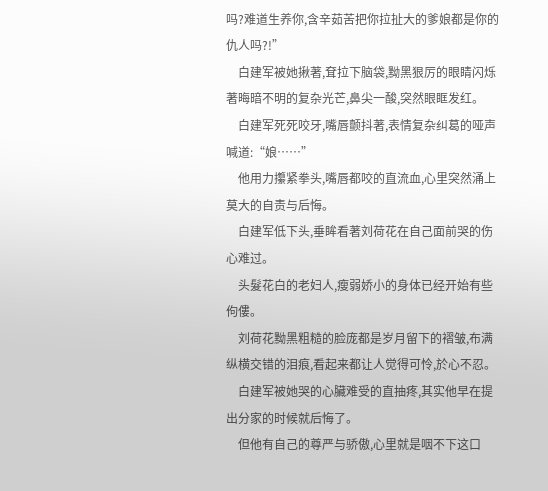吗?难道生养你,含辛茹苦把你拉扯大的爹娘都是你的仇人吗?!”
    白建军被她揪著,耷拉下脑袋,黝黑狠厉的眼睛闪烁著晦暗不明的复杂光芒,鼻尖一酸,突然眼眶发红。
    白建军死死咬牙,嘴唇颤抖著,表情复杂纠葛的哑声喊道:“娘……”
    他用力攥紧拳头,嘴唇都咬的直流血,心里突然涌上莫大的自责与后悔。
    白建军低下头,垂眸看著刘荷花在自己面前哭的伤心难过。
    头髮花白的老妇人,瘦弱娇小的身体已经开始有些佝僂。
    刘荷花黝黑粗糙的脸庞都是岁月留下的褶皱,布满纵横交错的泪痕,看起来都让人觉得可怜,於心不忍。
    白建军被她哭的心臟难受的直抽疼,其实他早在提出分家的时候就后悔了。
    但他有自己的尊严与骄傲,心里就是咽不下这口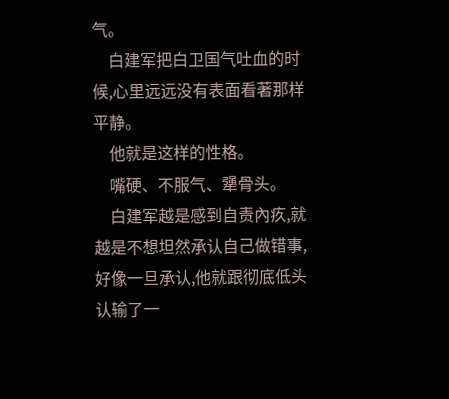气。
    白建军把白卫国气吐血的时候,心里远远没有表面看著那样平静。
    他就是这样的性格。
    嘴硬、不服气、犟骨头。
    白建军越是感到自责內疚,就越是不想坦然承认自己做错事,好像一旦承认,他就跟彻底低头认输了一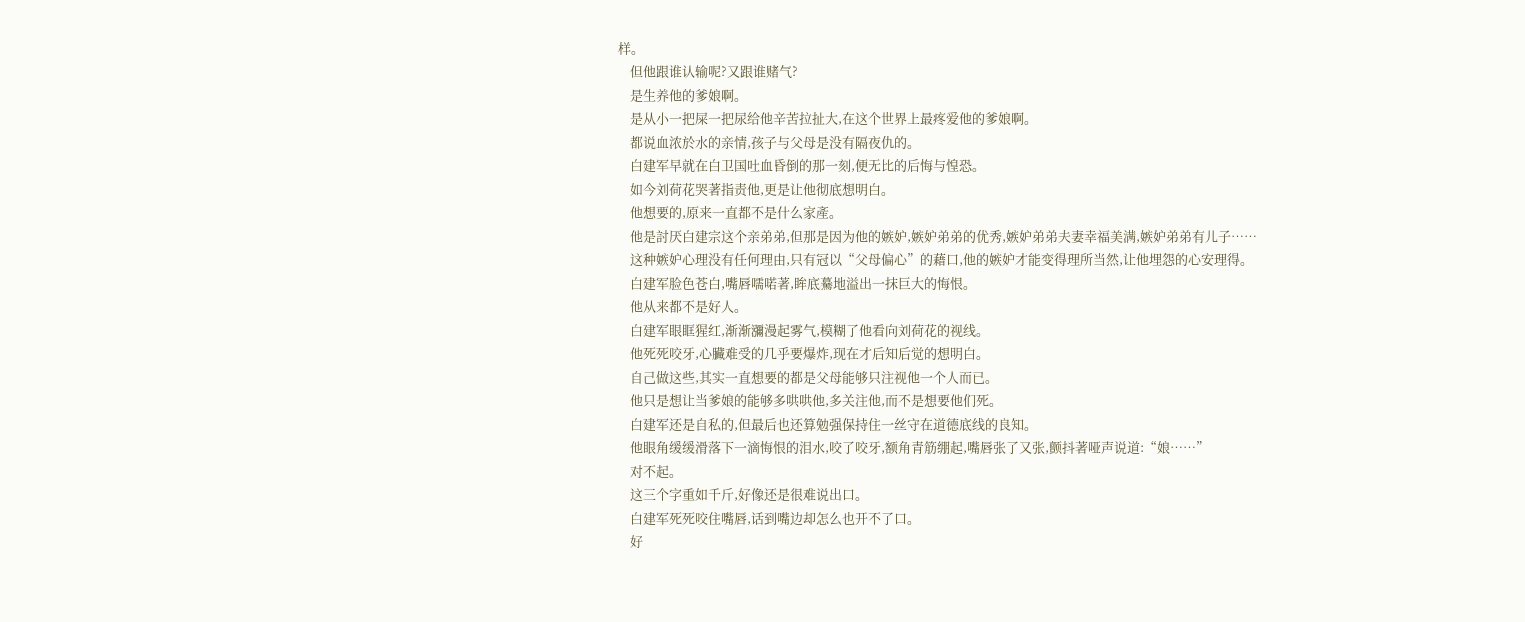样。
    但他跟谁认输呢?又跟谁赌气?
    是生养他的爹娘啊。
    是从小一把屎一把尿给他辛苦拉扯大,在这个世界上最疼爱他的爹娘啊。
    都说血浓於水的亲情,孩子与父母是没有隔夜仇的。
    白建军早就在白卫国吐血昏倒的那一刻,便无比的后悔与惶恐。
    如今刘荷花哭著指责他,更是让他彻底想明白。
    他想要的,原来一直都不是什么家產。
    他是討厌白建宗这个亲弟弟,但那是因为他的嫉妒,嫉妒弟弟的优秀,嫉妒弟弟夫妻幸福美满,嫉妒弟弟有儿子……
    这种嫉妒心理没有任何理由,只有冠以“父母偏心”的藉口,他的嫉妒才能变得理所当然,让他埋怨的心安理得。
    白建军脸色苍白,嘴唇嚅喏著,眸底驀地溢出一抹巨大的悔恨。
    他从来都不是好人。
    白建军眼眶猩红,渐渐瀰漫起雾气,模糊了他看向刘荷花的视线。
    他死死咬牙,心臟难受的几乎要爆炸,现在才后知后觉的想明白。
    自己做这些,其实一直想要的都是父母能够只注视他一个人而已。
    他只是想让当爹娘的能够多哄哄他,多关注他,而不是想要他们死。
    白建军还是自私的,但最后也还算勉强保持住一丝守在道德底线的良知。
    他眼角缓缓滑落下一滴悔恨的泪水,咬了咬牙,额角青筋绷起,嘴唇张了又张,颤抖著哑声说道:“娘……”
    对不起。
    这三个字重如千斤,好像还是很难说出口。
    白建军死死咬住嘴唇,话到嘴边却怎么也开不了口。
    好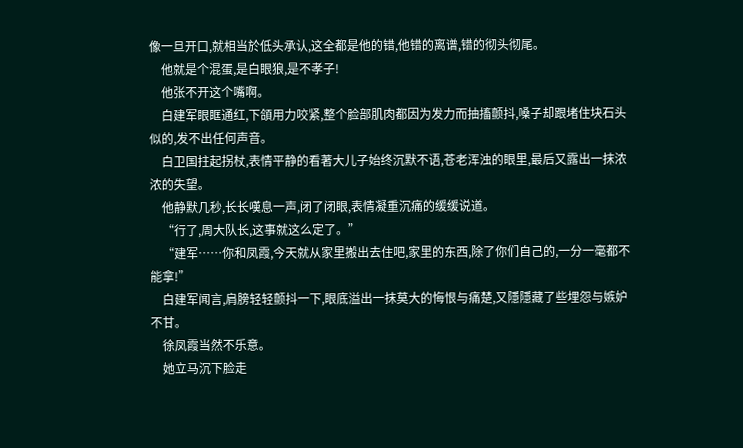像一旦开口,就相当於低头承认,这全都是他的错,他错的离谱,错的彻头彻尾。
    他就是个混蛋,是白眼狼,是不孝子!
    他张不开这个嘴啊。
    白建军眼眶通红,下頜用力咬紧,整个脸部肌肉都因为发力而抽搐颤抖,嗓子却跟堵住块石头似的,发不出任何声音。
    白卫国拄起拐杖,表情平静的看著大儿子始终沉默不语,苍老浑浊的眼里,最后又露出一抹浓浓的失望。
    他静默几秒,长长嘆息一声,闭了闭眼,表情凝重沉痛的缓缓说道。
    “行了,周大队长,这事就这么定了。”
    “建军……你和凤霞,今天就从家里搬出去住吧,家里的东西,除了你们自己的,一分一毫都不能拿!”
    白建军闻言,肩膀轻轻颤抖一下,眼底溢出一抹莫大的悔恨与痛楚,又隱隱藏了些埋怨与嫉妒不甘。
    徐凤霞当然不乐意。
    她立马沉下脸走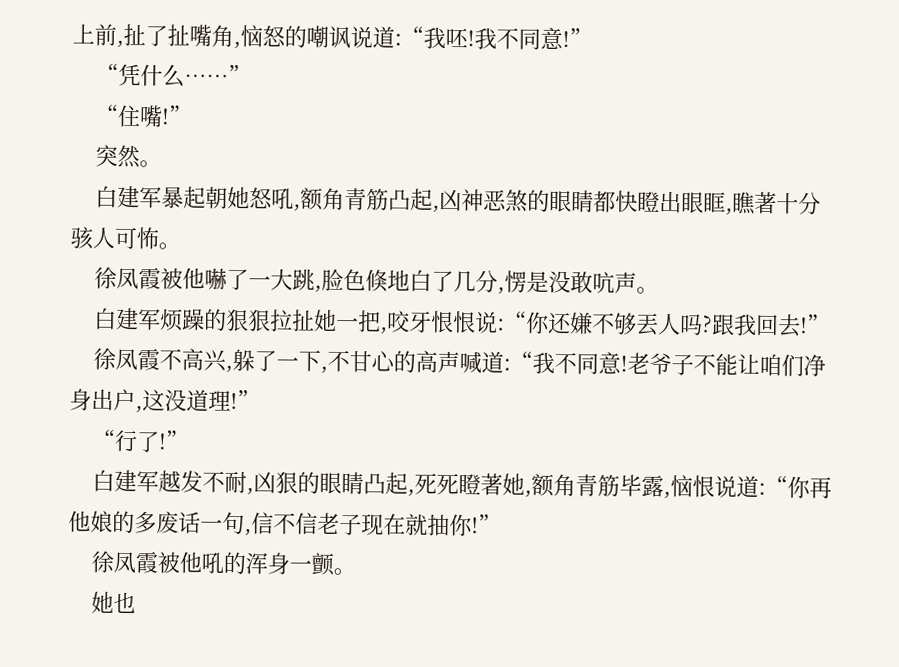上前,扯了扯嘴角,恼怒的嘲讽说道:“我呸!我不同意!”
    “凭什么……”
    “住嘴!”
    突然。
    白建军暴起朝她怒吼,额角青筋凸起,凶神恶煞的眼睛都快瞪出眼眶,瞧著十分骇人可怖。
    徐凤霞被他嚇了一大跳,脸色倏地白了几分,愣是没敢吭声。
    白建军烦躁的狠狠拉扯她一把,咬牙恨恨说:“你还嫌不够丟人吗?跟我回去!”
    徐凤霞不高兴,躲了一下,不甘心的高声喊道:“我不同意!老爷子不能让咱们净身出户,这没道理!”
    “行了!”
    白建军越发不耐,凶狠的眼睛凸起,死死瞪著她,额角青筋毕露,恼恨说道:“你再他娘的多废话一句,信不信老子现在就抽你!”
    徐凤霞被他吼的浑身一颤。
    她也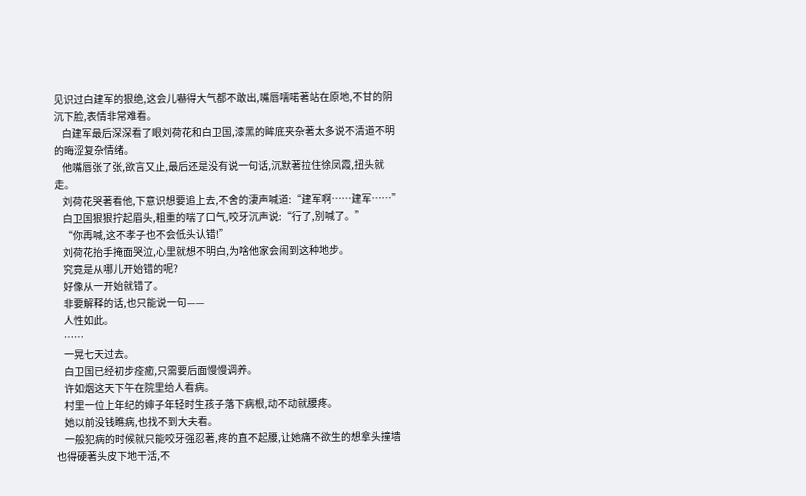见识过白建军的狠绝,这会儿嚇得大气都不敢出,嘴唇嚅喏著站在原地,不甘的阴沉下脸,表情非常难看。
    白建军最后深深看了眼刘荷花和白卫国,漆黑的眸底夹杂著太多说不清道不明的晦涩复杂情绪。
    他嘴唇张了张,欲言又止,最后还是没有说一句话,沉默著拉住徐凤霞,扭头就走。
    刘荷花哭著看他,下意识想要追上去,不舍的淒声喊道:“建军啊……建军……”
    白卫国狠狠拧起眉头,粗重的喘了口气,咬牙沉声说:“行了,別喊了。”
    “你再喊,这不孝子也不会低头认错!”
    刘荷花抬手掩面哭泣,心里就想不明白,为啥他家会闹到这种地步。
    究竟是从哪儿开始错的呢?
    好像从一开始就错了。
    非要解释的话,也只能说一句——
    人性如此。
    ……
    一晃七天过去。
    白卫国已经初步痊癒,只需要后面慢慢调养。
    许如烟这天下午在院里给人看病。
    村里一位上年纪的婶子年轻时生孩子落下病根,动不动就腰疼。
    她以前没钱瞧病,也找不到大夫看。
    一般犯病的时候就只能咬牙强忍著,疼的直不起腰,让她痛不欲生的想拿头撞墙也得硬著头皮下地干活,不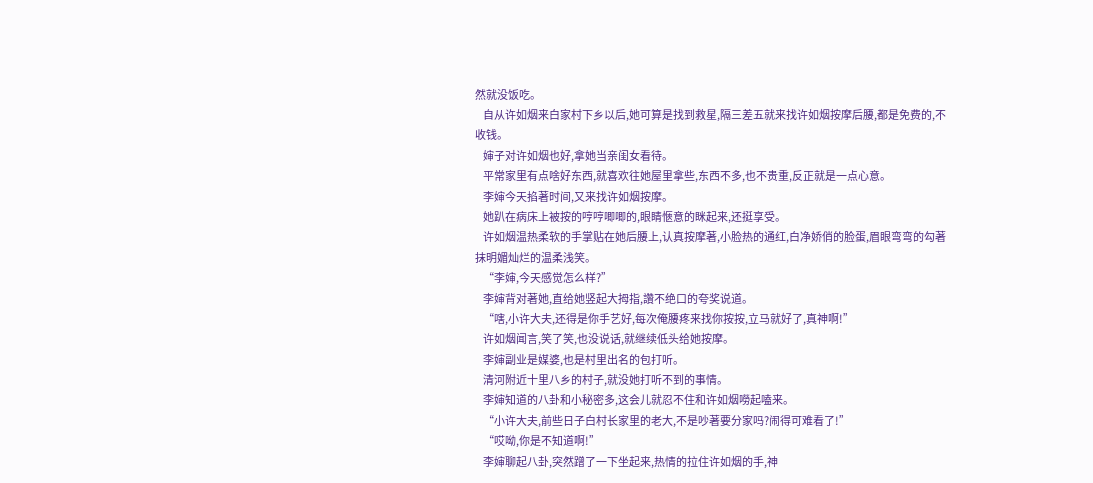然就没饭吃。
    自从许如烟来白家村下乡以后,她可算是找到救星,隔三差五就来找许如烟按摩后腰,都是免费的,不收钱。
    婶子对许如烟也好,拿她当亲闺女看待。
    平常家里有点啥好东西,就喜欢往她屋里拿些,东西不多,也不贵重,反正就是一点心意。
    李婶今天掐著时间,又来找许如烟按摩。
    她趴在病床上被按的哼哼唧唧的,眼睛愜意的眯起来,还挺享受。
    许如烟温热柔软的手掌贴在她后腰上,认真按摩著,小脸热的通红,白净娇俏的脸蛋,眉眼弯弯的勾著抹明媚灿烂的温柔浅笑。
    “李婶,今天感觉怎么样?”
    李婶背对著她,直给她竖起大拇指,讚不绝口的夸奖说道。
    “嗐,小许大夫,还得是你手艺好,每次俺腰疼来找你按按,立马就好了,真神啊!”
    许如烟闻言,笑了笑,也没说话,就继续低头给她按摩。
    李婶副业是媒婆,也是村里出名的包打听。
    清河附近十里八乡的村子,就没她打听不到的事情。
    李婶知道的八卦和小秘密多,这会儿就忍不住和许如烟嘮起嗑来。
    “小许大夫,前些日子白村长家里的老大,不是吵著要分家吗?闹得可难看了!”
    “哎呦,你是不知道啊!”
    李婶聊起八卦,突然蹭了一下坐起来,热情的拉住许如烟的手,神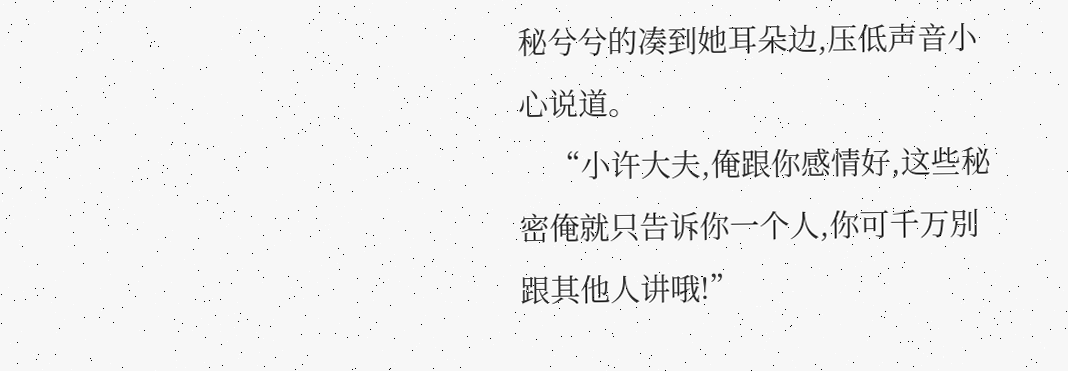秘兮兮的凑到她耳朵边,压低声音小心说道。
    “小许大夫,俺跟你感情好,这些秘密俺就只告诉你一个人,你可千万別跟其他人讲哦!”